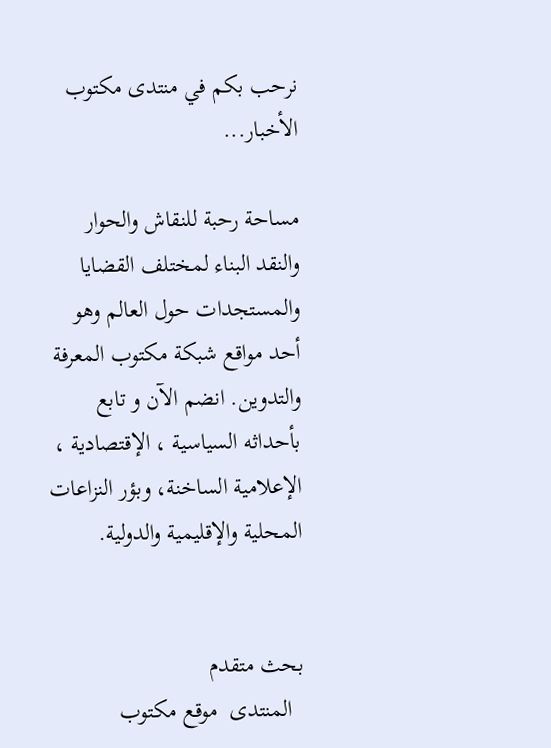نرحب بكم في منتدى مكتوب الأخبار...

مساحة رحبة للنقاش والحوار والنقد البناء لمختلف القضايا والمستجدات حول العالم وهو أحد مواقع شبكة مكتوب المعرفة والتدوين. انضم الآن و تابع بأحداثه السياسية ، الإقتصادية ، الإعلامية الساخنة، وبؤر النزاعات المحلية والإقليمية والدولية.


بحث متقدم
  المنتدى  موقع مكتوب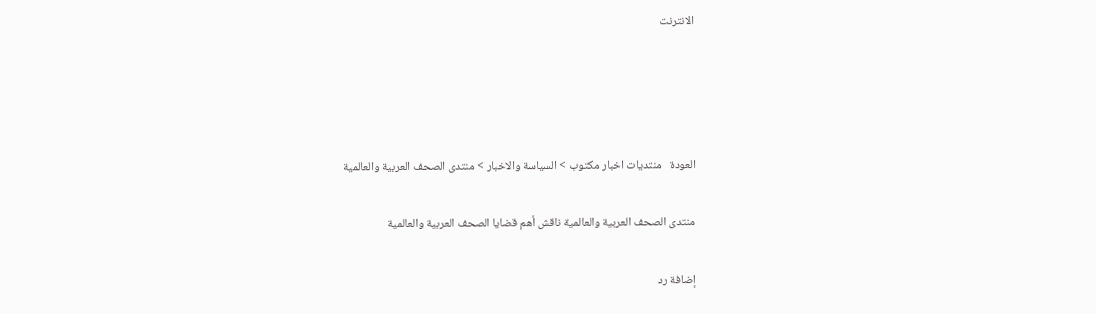الانترنت




العودة   منتديات اخبار مكتوب > السياسة والاخبار > منتدى الصحف العربية والعالمية

منتدى الصحف العربية والعالمية ناقش أهم قضايا الصحف العربية والعالمية

إضافة رد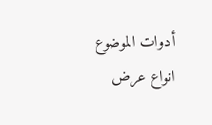أدوات الموضوع انواع عرض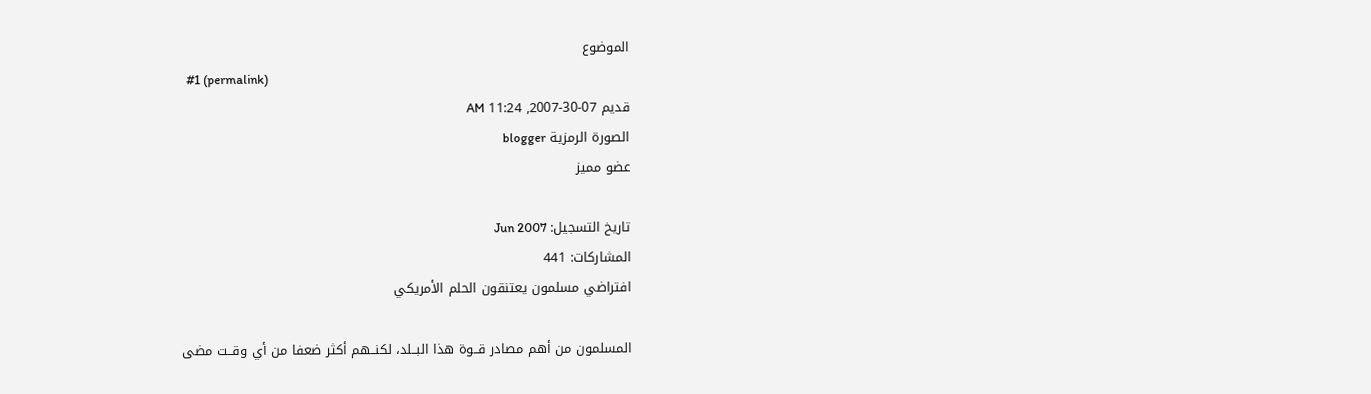الموضوع
  #1 (permalink)
قديم 07-30-2007, 11:24 AM
الصورة الرمزية blogger
عضو مميز

تاريخ التسجيل: Jun 2007
المشاركات: 441
افتراضي مسلمون يعتنقون الحلم الأمريكي

المسلمون من أهم مصادر قــوة هذا البــلد، لكنــهم أكثر ضعفا من أي وقــت مضى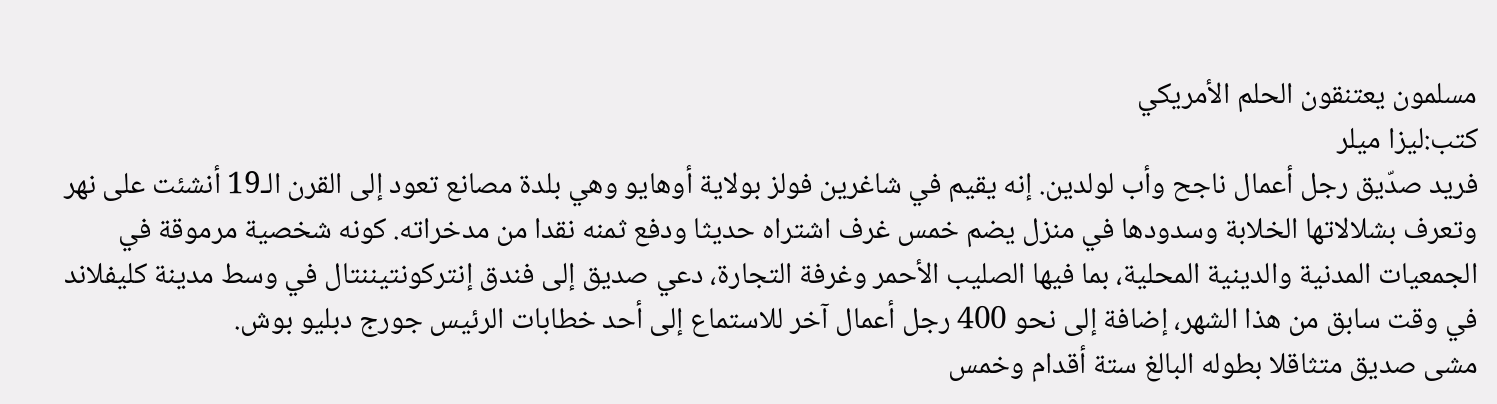مسلمون يعتنقون الحلم الأمريكي
كتب:ليزا ميلر
فريد صدّيق رجل أعمال ناجح وأب لولدين. إنه يقيم في شاغرين فولز بولاية أوهايو وهي بلدة مصانع تعود إلى القرن الـ19 أنشئت على نهر وتعرف بشلالاتها الخلابة وسدودها في منزل يضم خمس غرف اشتراه حديثا ودفع ثمنه نقدا من مدخراته. كونه شخصية مرموقة في الجمعيات المدنية والدينية المحلية، بما فيها الصليب الأحمر وغرفة التجارة، دعي صديق إلى فندق إنتركونتيننتال في وسط مدينة كليفلاند في وقت سابق من هذا الشهر، إضافة إلى نحو 400 رجل أعمال آخر للاستماع إلى أحد خطابات الرئيس جورج دبليو بوش.
مشى صديق متثاقلا بطوله البالغ ستة أقدام وخمس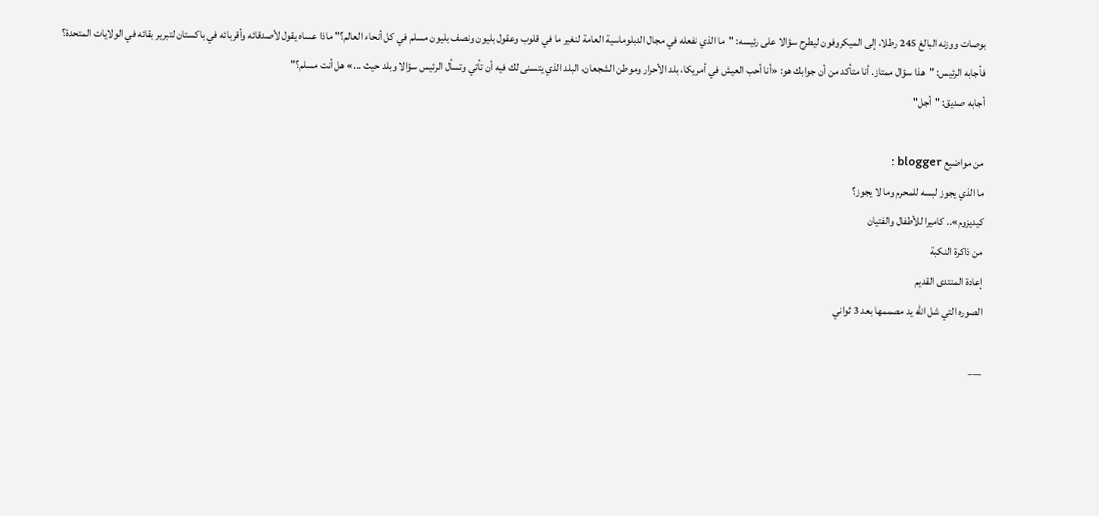بوصات ووزنه البالغ 245 رطلا، إلى الميكروفون ليطرح سؤالا على رئيسه: "ما الذي نفعله في مجال الدبلوماسية العامة لنغير ما في قلوب وعقول بليون ونصف بليون مسلم في كل أنحاء العالم؟" ماذا عساه يقول لأصدقائه وأقربائه في باكستان لتبرير بقائه في الولايات المتحدة؟
فأجابه الرئيس: "هذا سؤال ممتاز. أنا متأكد من أن جوابك هو: «أنا أحب العيش في أمريكا، بلد الأحرار وموطن الشجعان، البلد الذي يتسنى لك فيه أن تأتي وتسأل الرئيس سؤالا وبلد حيث ...» هل أنت مسلم؟"
أجابه صديق: "أجل"

من مواضيع blogger :
ما الذي يجوز لبسه للمحرم وما لا يجوز؟
كيديزوم».. كاميرا للأطفال والفتيان
من ذاكرة النكبة
إعادة المنتدى القديم
الصوره التي شل الله يد مصممها بعد 3 ثواني

___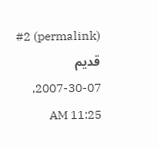#2 (permalink)
قديم 07-30-2007, 11:25 AM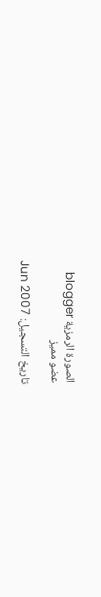الصورة الرمزية blogger
عضو مميز

تاريخ التسجيل: Jun 2007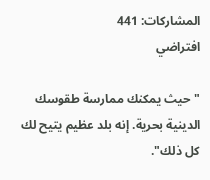المشاركات: 441
افتراضي

"حيث يمكنك ممارسة طقوسك الدينية بحرية. إنه بلد عظيم يتيح لك كل ذلك".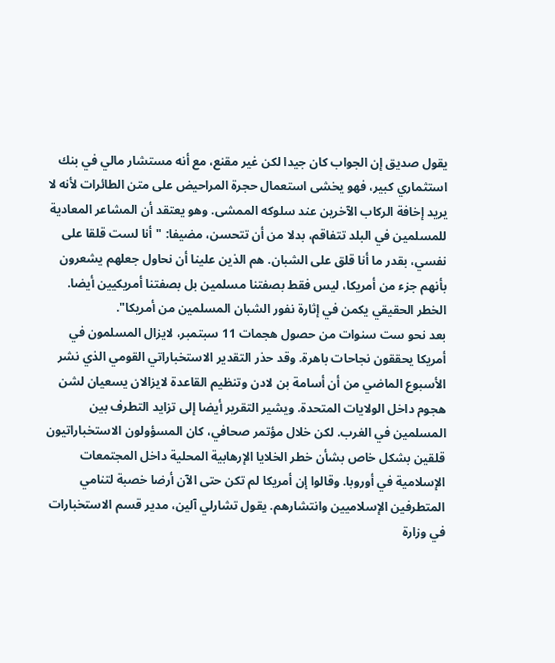يقول صديق إن الجواب كان جيدا لكن غير مقنع، مع أنه مستشار مالي في بنك استثماري كبير، فهو يخشى استعمال حجرة المراحيض على متن الطائرات لأنه لا يريد إخافة الركاب الآخرين عند سلوكه الممشى. وهو يعتقد أن المشاعر المعادية للمسلمين في البلد تتفاقم، بدلا من أن تتحسن، مضيفا: "أنا لست قلقا على نفسي، بقدر ما أنا قلق على الشبان. هم الذين علينا أن نحاول جعلهم يشعرون بأنهم جزء من أمريكا، ليس فقط بصفتنا مسلمين بل بصفتنا أمريكيين أيضا. الخطر الحقيقي يكمن في إثارة نفور الشبان المسلمين من أمريكا".
بعد نحو ست سنوات من حصول هجمات 11 سبتمبر، لايزال المسلمون في أمريكا يحققون نجاحات باهرة. وقد حذر التقدير الاستخباراتي القومي الذي نشر الأسبوع الماضي من أن أسامة بن لادن وتنظيم القاعدة لايزالان يسعيان لشن هجوم داخل الولايات المتحدة. ويشير التقرير أيضا إلى تزايد التطرف بين المسلمين في الغرب. لكن خلال مؤتمر صحافي، كان المسؤولون الاستخباراتيون قلقين بشكل خاص بشأن خطر الخلايا الإرهابية المحلية داخل المجتمعات الإسلامية في أوروبا. وقالوا إن أمريكا لم تكن حتى الآن أرضا خصبة لتنامي المتطرفين الإسلاميين وانتشارهم. يقول تشارلي آلين، مدير قسم الاستخبارات في وزارة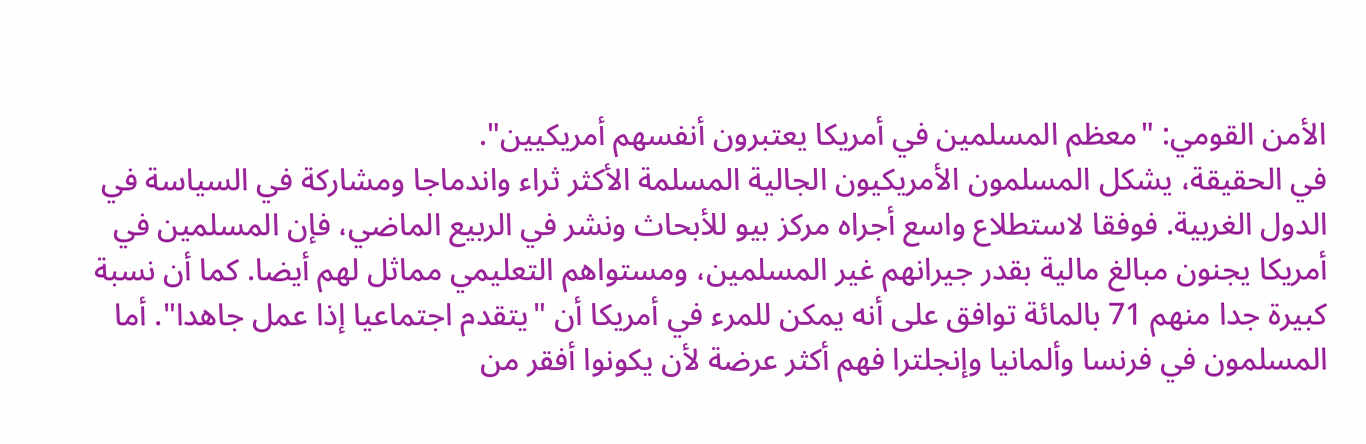الأمن القومي: "معظم المسلمين في أمريكا يعتبرون أنفسهم أمريكيين".
في الحقيقة، يشكل المسلمون الأمريكيون الجالية المسلمة الأكثر ثراء واندماجا ومشاركة في السياسة في الدول الغربية. فوفقا لاستطلاع واسع أجراه مركز بيو للأبحاث ونشر في الربيع الماضي، فإن المسلمين في أمريكا يجنون مبالغ مالية بقدر جيرانهم غير المسلمين، ومستواهم التعليمي مماثل لهم أيضا. كما أن نسبة كبيرة جدا منهم 71 بالمائة توافق على أنه يمكن للمرء في أمريكا أن "يتقدم اجتماعيا إذا عمل جاهدا". أما المسلمون في فرنسا وألمانيا وإنجلترا فهم أكثر عرضة لأن يكونوا أفقر من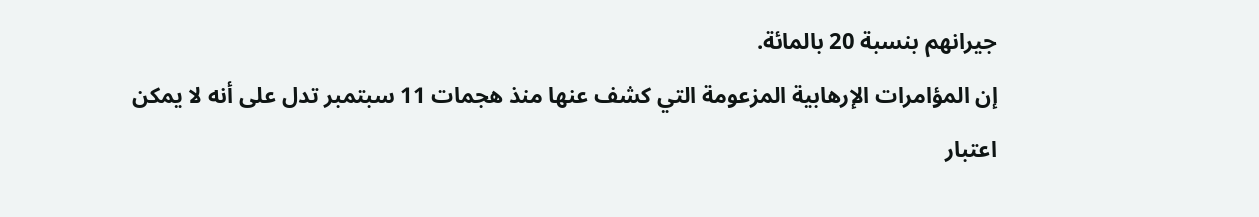جيرانهم بنسبة 20 بالمائة.
إن المؤامرات الإرهابية المزعومة التي كشف عنها منذ هجمات 11 سبتمبر تدل على أنه لا يمكن اعتبار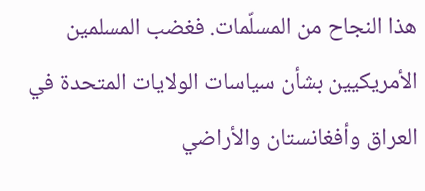هذا النجاح من المسلّمات. فغضب المسلمين الأمريكيين بشأن سياسات الولايات المتحدة في العراق وأفغانستان والأراضي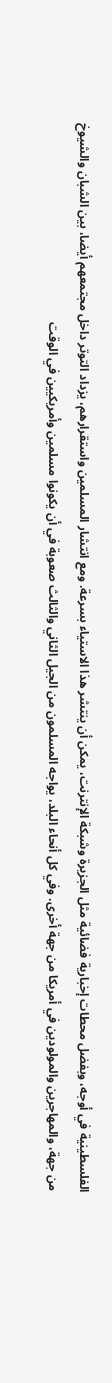الفلسطينية في أوجه، وبفضل محطات إخبارية فضائية مثل الجزيرة وشبكة الإنترنت، يمكن أن ينتشر هذا الاستياء بسرعة. ومع انتشار المسلمين واستقرارهم، يزداد التوتر داخل مجتمعهم أيضا، بين الشبان والشيوخ من جهة، والمهاجرين والمولودين في أمريكا من جهة أخرى. وفي كل أنحاء البلد، يواجه المسلمون من الجيل الثاني والثالث صعوبة في أن يكونوا مسلمين وأمريكيين في الوقت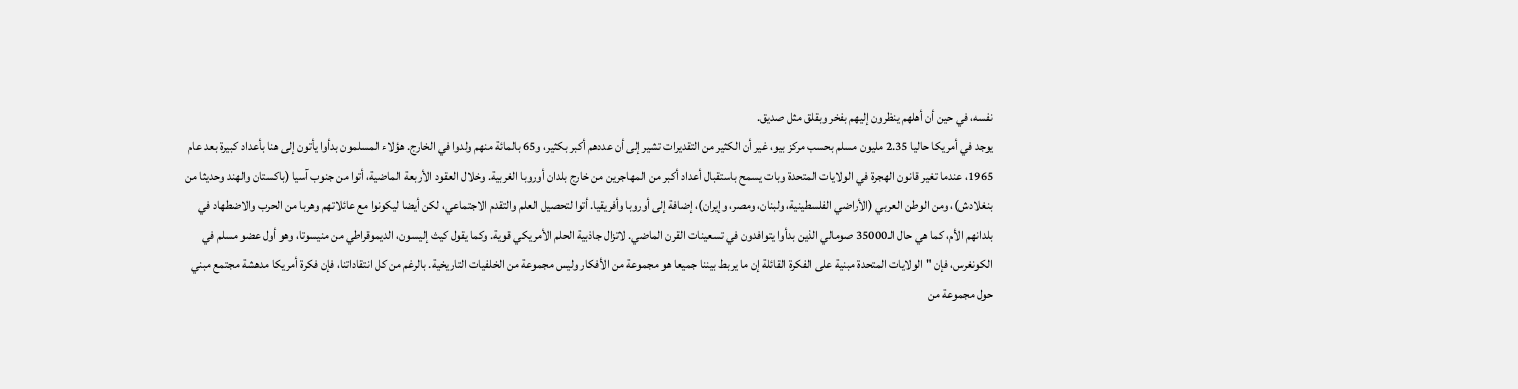نفسه، في حين أن أهلهم ينظرون إليهم بفخر وبقلق مثل صديق.
يوجد في أمريكا حاليا 2.35 مليون مسلم بحسب مركز بيو، غير أن الكثير من التقديرات تشير إلى أن عددهم أكبر بكثير، و65 بالمائة منهم ولدوا في الخارج. هؤلاء المسلمون بدأوا يأتون إلى هنا بأعداد كبيرة بعد عام 1965، عندما تغير قانون الهجرة في الولايات المتحدة وبات يسمح باستقبال أعداد أكبر من المهاجرين من خارج بلدان أوروبا الغربية. وخلال العقود الأربعة الماضية، أتوا من جنوب آسيا (باكستان والهند وحديثا من بنغلادش)، ومن الوطن العربي (الأراضي الفلسطينية، ولبنان، ومصر، وإيران)، إضافة إلى أوروبا وأفريقيا. أتوا لتحصيل العلم والتقدم الاجتماعي، لكن أيضا ليكونوا مع عائلاتهم وهربا من الحرب والاضطهاد في بلدانهم الأم، كما هي حال الـ35000 صومالي الذين بدأوا يتوافدون في تسعينات القرن الماضي. لاتزال جاذبية الحلم الأمريكي قوية. وكما يقول كيث إليسون، الديموقراطي من منيسوتا، وهو أول عضو مسلم في الكونغرس، فإن "الولايات المتحدة مبنية على الفكرة القائلة إن ما يربط بيننا جميعا هو مجموعة من الأفكار وليس مجموعة من الخلفيات التاريخية. بالرغم من كل انتقاداتنا، فإن فكرة أمريكا مدهشة مجتمع مبني حول مجموعة من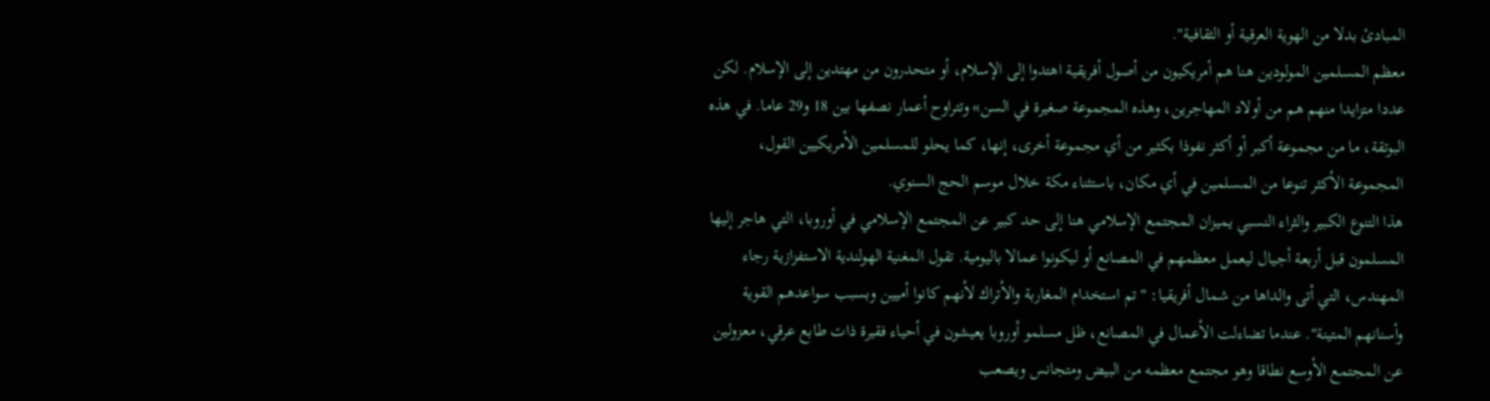المبادئ بدلا من الهوية العرقية أو الثقافية".
معظم المسلمين المولودين هنا هم أمريكيون من أصول أفريقية اهتدوا إلى الإسلام، أو متحدرون من مهتدين إلى الإسلام. لكن عددا متزايدا منهم هم من أولاد المهاجرين، وهذه المجموعة صغيرة في السن» وتتراوح أعمار نصفها بين 18 و29 عاما. في هذه البوتقة، ما من مجموعة أكبر أو أكثر نفوذا بكثير من أي مجموعة أخرى، إنها، كما يحلو للمسلمين الأمريكيين القول، المجموعة الأكثر تنوعا من المسلمين في أي مكان، باستثناء مكة خلال موسم الحج السنوي.
هذا التنوع الكبير والثراء النسبي يميزان المجتمع الإسلامي هنا إلى حد كبير عن المجتمع الإسلامي في أوروبا، التي هاجر إليها المسلمون قبل أربعة أجيال ليعمل معظمهم في المصانع أو ليكونوا عمالا باليومية. تقول المغنية الهولندية الاستفزازية رجاء المهندس، التي أتى والداها من شمال أفريقيا: "تم استخدام المغاربة والأتراك لأنهم كانوا أميين وبسبب سواعدهم القوية وأسنانهم المتينة". عندما تضاءلت الأعمال في المصانع، ظل مسلمو أوروبا يعيشون في أحياء فقيرة ذات طابع عرقي، معزولين عن المجتمع الأوسع نطاقا وهو مجتمع معظمه من البيض ومتجانس ويصعب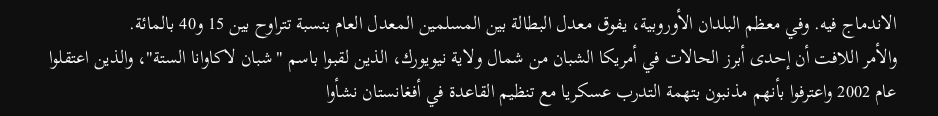الاندماج فيه. وفي معظم البلدان الأوروبية، يفوق معدل البطالة بين المسلمين المعدل العام بنسبة تتراوح بين 15 و40 بالمائة.
والأمر اللافت أن إحدى أبرز الحالات في أمريكا الشبان من شمال ولاية نيويورك، الذين لقبوا باسم "شبان لاكاوانا الستة"، والذين اعتقلوا عام 2002 واعترفوا بأنهم مذنبون بتهمة التدرب عسكريا مع تنظيم القاعدة في أفغانستان نشأوا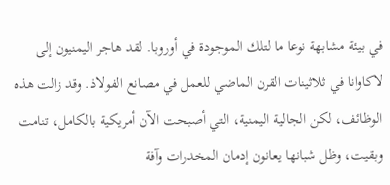في بيئة مشابهة نوعا ما لتلك الموجودة في أوروبا. لقد هاجر اليمنيون إلى لاكاوانا في ثلاثينات القرن الماضي للعمل في مصانع الفولاذ. وقد زالت هذه الوظائف، لكن الجالية اليمنية، التي أصبحت الآن أمريكية بالكامل، تنامت وبقيت، وظل شبانها يعانون إدمان المخدرات وآفة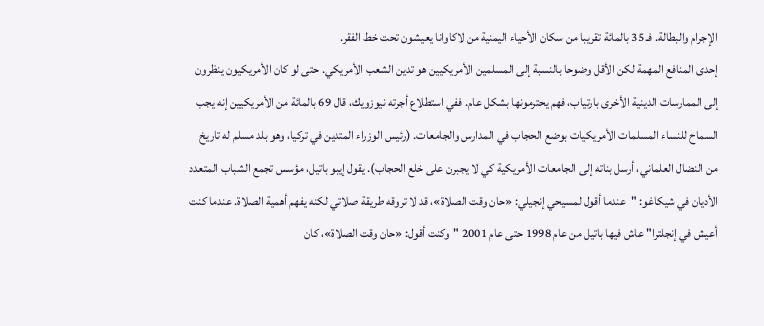الإجرام والبطالة. فـ 35 بالمائة تقريبا من سكان الأحياء اليمنية من لاكاوانا يعيشون تحت خط الفقر.
إحدى المنافع المهمة لكن الأقل وضوحا بالنسبة إلى المسلمين الأمريكيين هو تدين الشعب الأمريكي. حتى لو كان الأمريكيون ينظرون إلى الممارسات الدينية الأخرى بارتياب، فهم يحترمونها بشكل عام. ففي استطلاع أجرته نيوزويك، قال 69 بالمائة من الأمريكيين إنه يجب السماح للنساء المسلمات الأمريكيات بوضع الحجاب في المدارس والجامعات. (رئيس الوزراء المتدين في تركيا، وهو بلد مسلم له تاريخ من النضال العلماني، أرسل بناته إلى الجامعات الأمريكية كي لا يجبرن على خلع الحجاب). يقول إيبو باتيل، مؤسس تجمع الشباب المتعدد الأديان في شيكاغو: "عندما أقول لمسيحي إنجيلي: «حان وقت الصلاة»، قد لا تروقه طريقة صلاتي لكنه يفهم أهمية الصلاة. عندما كنت أعيش في إنجلترا" عاش فيها باتيل من عام 1998 حتى عام 2001 "وكنت أقول: «حان وقت الصلاة»، كان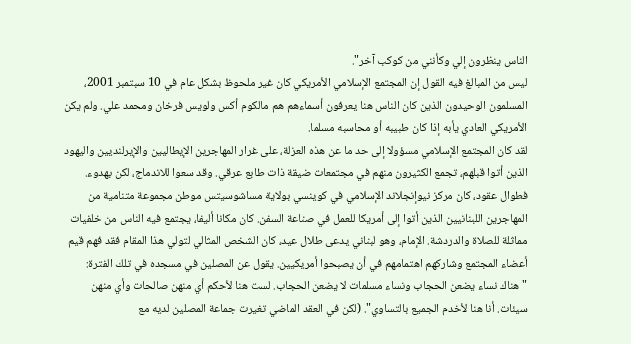الناس ينظرون إلي وكأنني من كوكب آخر".
ليس من المبالغ فيه القول إن المجتمع الإسلامي الأمريكي كان غير ملحوظ بشكل عام في 10 سبتمبر 2001، المسلمون الوحيدون الذين كان الناس هنا يعرفون أسماءهم هم مالكوم أكس ولويس فرخان ومحمد علي. ولم يكن الأمريكي العادي يأبه إذا كان طبيبه أو محاسبه مسلما.
لقد كان المجتمع الإسلامي مسؤولا إلى حد ما عن هذه العزلة، على غرار المهاجرين الإيطاليين والإيرلنديين واليهود الذين أتوا قبلهم، تجمع الكثيرون منهم في مجتمعات ضيقة ذات طابع عرقي. وقد سعوا للاندماج، لكن بهدوء. فطوال عقود، كان مركز نيوإنجلاند الإسلامي في كوينسي بولاية مساشوسيتس موطن مجموعة متنامية من المهاجرين اللبنانيين الذين أتوا إلى أمريكا للعمل في صناعة السفن. كان مكانا أليفا، يجتمع فيه الناس من خلفيات مماثلة للصلاة والدردشة. الإمام، وهو لبناني يدعى طلال عيد، كان الشخص المثالي لتولي هذا المقام فقد فهم قيم أعضاء المجتمع وشاركهم اهتمامهم في أن يصبحوا أمريكيين. يقول عن المصلين في مسجده في تلك الفترة: "هناك نساء يضعن الحجاب ونساء مسلمات لا يضعن الحجاب. لست هنا لأحكم أي منهن صالحات وأي منهن سيئات. أنا هنا لأخدم الجميع بالتساوي". (لكن في العقد الماضي تغيرت جماعة المصلين لديه مع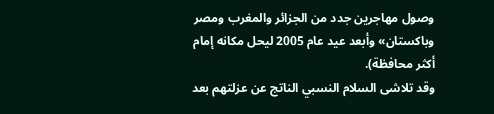وصول مهاجرين جدد من الجزائر والمغرب ومصر وباكستان» وأبعد عيد عام 2005 ليحل مكانه إمام أكثر محافظة).
وقد تلاشى السلام النسبي الناتج عن عزلتهم بعد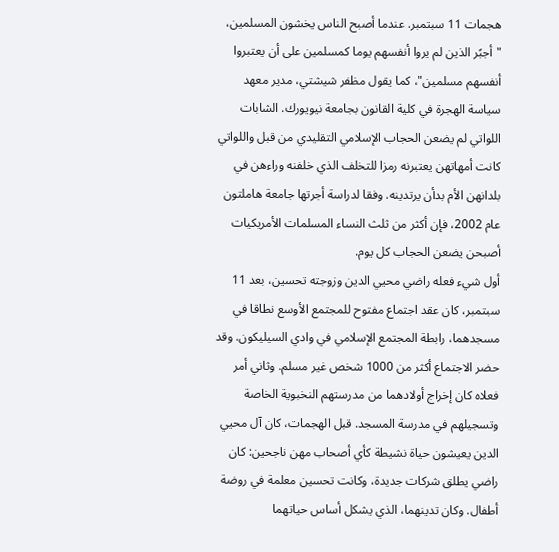هجمات 11 سبتمبر. عندما أصبح الناس يخشون المسلمين، "أجبًر الذين لم يروا أنفسهم يوما كمسلمين على أن يعتبروا أنفسهم مسلمين"، كما يقول مظفر شيشتي، مدير معهد سياسة الهجرة في كلية القانون بجامعة نيويورك. الشابات اللواتي لم يضعن الحجاب الإسلامي التقليدي من قبل واللواتي كانت أمهاتهن يعتبرنه رمزا للتخلف الذي خلفنه وراءهن في بلدانهن الأم بدأن يرتدينه. وفقا لدراسة أجرتها جامعة هاملتون عام 2002، فإن أكثر من ثلث النساء المسلمات الأمريكيات أصبحن يضعن الحجاب كل يوم.
أول شيء فعله راضي محيي الدين وزوجته تحسين، بعد 11 سبتمبر، كان عقد اجتماع مفتوح للمجتمع الأوسع نطاقا في مسجدهما، رابطة المجتمع الإسلامي في وادي السيليكون. وقد حضر الاجتماع أكثر من 1000 شخص غير مسلم. وثاني أمر فعلاه كان إخراج أولادهما من مدرستهم النخبوية الخاصة وتسجيلهم في مدرسة المسجد. قبل الهجمات، كان آل محيي الدين يعيشون حياة نشيطة كأي أصحاب مهن ناجحين: كان راضي يطلق شركات جديدة، وكانت تحسين معلمة في روضة أطفال. وكان تدينهما، الذي يشكل أساس حياتهما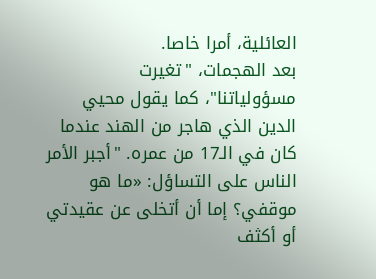العائلية، أمرا خاصا.
بعد الهجمات، "تغيرت مسؤولياتنا"، كما يقول محيي الدين الذي هاجر من الهند عندما كان في الـ17 من عمره. "أجبر الأمر الناس على التساؤل: «ما هو موقفي؟ إما أن أتخلى عن عقيدتي أو أكثف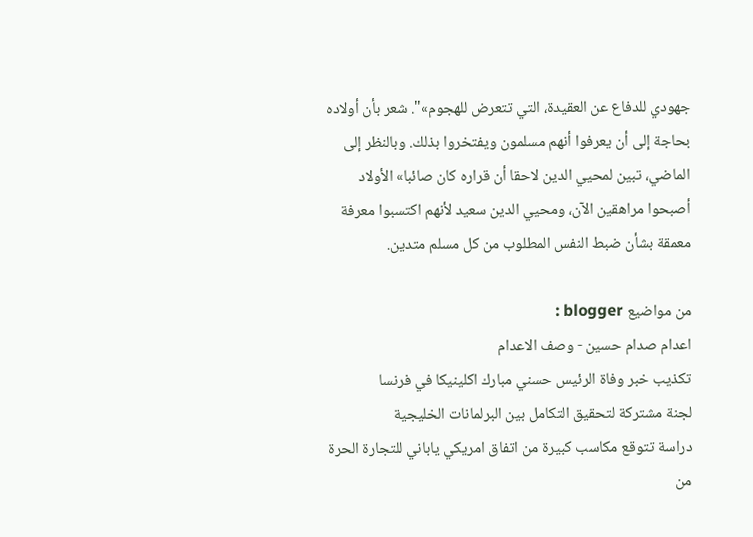جهودي للدفاع عن العقيدة، التي تتعرض للهجوم»". شعر بأن أولاده بحاجة إلى أن يعرفوا أنهم مسلمون ويفتخروا بذلك. وبالنظر إلى الماضي، تبين لمحيي الدين لاحقا أن قراره كان صائبا» الأولاد أصبحوا مراهقين الآن، ومحيي الدين سعيد لأنهم اكتسبوا معرفة معمقة بشأن ضبط النفس المطلوب من كل مسلم متدين.

من مواضيع blogger :
اعدام صدام حسين - وصف الاعدام
تكذيب خبر وفاة الرئيس حسني مبارك اكلينيكا في فرنسا
لجنة مشتركة لتحقيق التكامل بين البرلمانات الخليجية
دراسة تتوقع مكاسب كبيرة من اتفاق امريكي ياباني للتجارة الحرة
من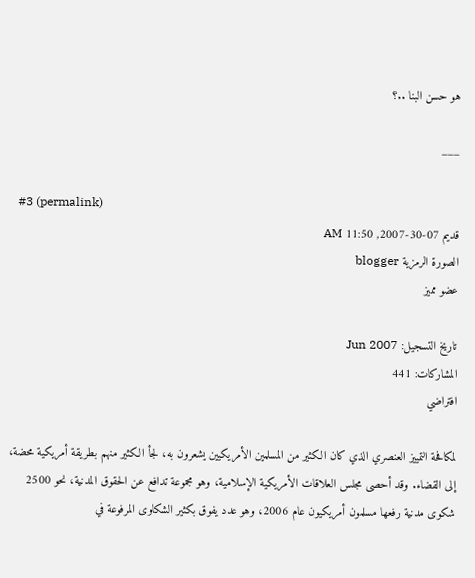هو حسن البنا ..؟

___

  #3 (permalink)
قديم 07-30-2007, 11:50 AM
الصورة الرمزية blogger
عضو مميز

تاريخ التسجيل: Jun 2007
المشاركات: 441
افتراضي

لمكافحة التمييز العنصري الذي كان الكثير من المسلمين الأمريكيين يشعرون به، لجأ الكثير منهم بطريقة أمريكية محضة، إلى القضاء. وقد أحصى مجلس العلاقات الأمريكية الإسلامية، وهو مجموعة تدافع عن الحقوق المدنية، نحو 2500 شكوى مدنية رفعها مسلمون أمريكيون عام 2006، وهو عدد يفوق بكثير الشكاوى المرفوعة في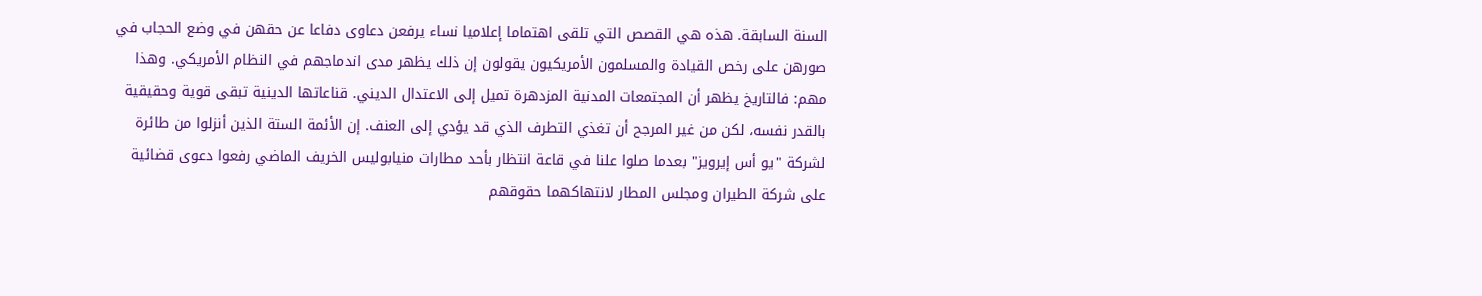السنة السابقة. هذه هي القصص التي تلقى اهتماما إعلاميا نساء يرفعن دعاوى دفاعا عن حقهن في وضع الحجاب في صورهن على رخص القيادة والمسلمون الأمريكيون يقولون إن ذلك يظهر مدى اندماجهم في النظام الأمريكي. وهذا مهم: فالتاريخ يظهر أن المجتمعات المدنية المزدهرة تميل إلى الاعتدال الديني. قناعاتها الدينية تبقى قوية وحقيقية بالقدر نفسه، لكن من غير المرجح أن تغذي التطرف الذي قد يؤدي إلى العنف. إن الأئمة الستة الذين أنزلوا من طائرة لشركة "يو أس إيرويز" بعدما صلوا علنا في قاعة انتظار بأحد مطارات منيابوليس الخريف الماضي رفعوا دعوى قضائية على شركة الطيران ومجلس المطار لانتهاكهما حقوقهم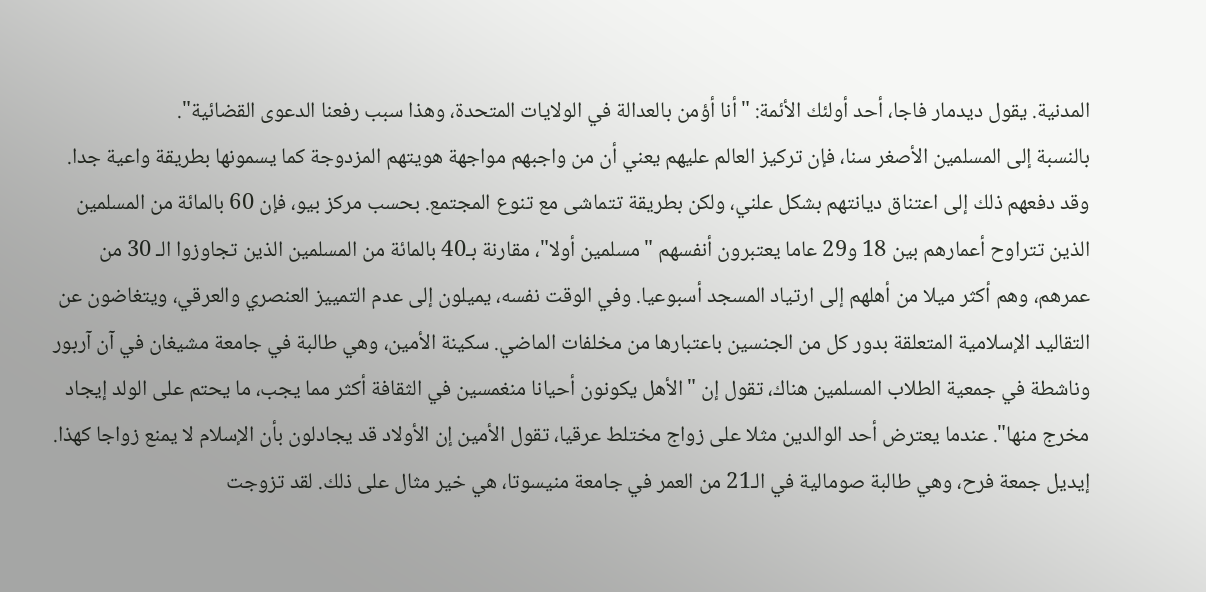المدنية. يقول ديدمار فاجا، أحد أولئك الأئمة: "أنا أؤمن بالعدالة في الولايات المتحدة، وهذا سبب رفعنا الدعوى القضائية".
بالنسبة إلى المسلمين الأصغر سنا، فإن تركيز العالم عليهم يعني أن من واجبهم مواجهة هويتهم المزدوجة كما يسمونها بطريقة واعية جدا. وقد دفعهم ذلك إلى اعتناق ديانتهم بشكل علني، ولكن بطريقة تتماشى مع تنوع المجتمع. بحسب مركز بيو، فإن 60 بالمائة من المسلمين الذين تتراوح أعمارهم بين 18 و29 عاما يعتبرون أنفسهم "مسلمين أولا"، مقارنة بـ40 بالمائة من المسلمين الذين تجاوزوا الـ 30 من عمرهم، وهم أكثر ميلا من أهلهم إلى ارتياد المسجد أسبوعيا. وفي الوقت نفسه، يميلون إلى عدم التمييز العنصري والعرقي، ويتغاضون عن التقاليد الإسلامية المتعلقة بدور كل من الجنسين باعتبارها من مخلفات الماضي. سكينة الأمين، وهي طالبة في جامعة مشيغان في آن آربور وناشطة في جمعية الطلاب المسلمين هناك، تقول إن "الأهل يكونون أحيانا منغمسين في الثقافة أكثر مما يجب، ما يحتم على الولد إيجاد مخرج منها". عندما يعترض أحد الوالدين مثلا على زواج مختلط عرقيا، تقول الأمين إن الأولاد قد يجادلون بأن الإسلام لا يمنع زواجا كهذا. إيديل جمعة فرح، وهي طالبة صومالية في الـ21 من العمر في جامعة منيسوتا، هي خير مثال على ذلك. لقد تزوجت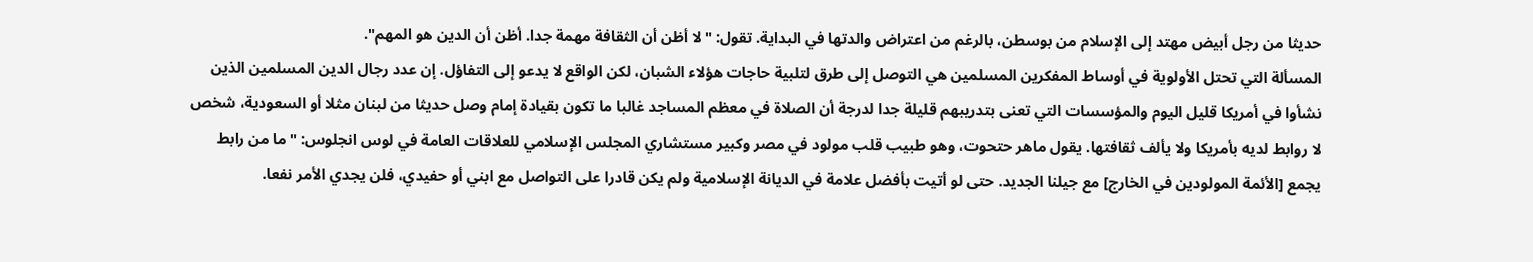حديثا من رجل أبيض مهتد إلى الإسلام من بوسطن، بالرغم من اعتراض والدتها في البداية. تقول: "لا أظن أن الثقافة مهمة جدا. أظن أن الدين هو المهم".
المسألة التي تحتل الأولوية في أوساط المفكرين المسلمين هي التوصل إلى طرق لتلبية حاجات هؤلاء الشبان، لكن الواقع لا يدعو إلى التفاؤل. إن عدد رجال الدين المسلمين الذين نشأوا في أمريكا قليل اليوم والمؤسسات التي تعنى بتدريبهم قليلة جدا لدرجة أن الصلاة في معظم المساجد غالبا ما تكون بقيادة إمام وصل حديثا من لبنان مثلا أو السعودية، شخص لا روابط لديه بأمريكا ولا يألف ثقافتها. يقول ماهر حتحوت، وهو طبيب قلب مولود في مصر وكبير مستشاري المجلس الإسلامي للعلاقات العامة في لوس انجلوس: "ما من رابط يجمع [الأئمة المولودين في الخارج] مع جيلنا الجديد. حتى لو أتيت بأفضل علامة في الديانة الإسلامية ولم يكن قادرا على التواصل مع ابني أو حفيدي، فلن يجدي الأمر نفعا.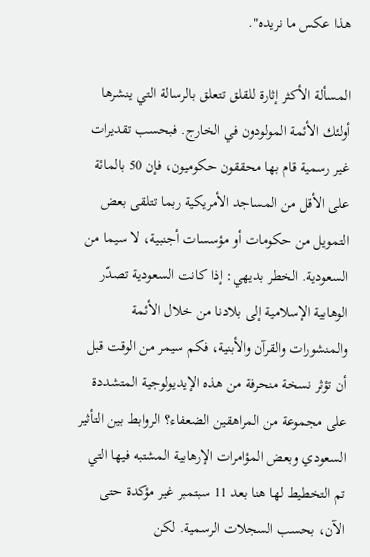هذا عكس ما نريده".

المسألة الأكثر إثارة للقلق تتعلق بالرسالة التي ينشرها أولئك الأئمة المولودون في الخارج. فبحسب تقديرات غير رسمية قام بها محققون حكوميون، فإن 50 بالمائة على الأقل من المساجد الأمريكية ربما تتلقى بعض التمويل من حكومات أو مؤسسات أجنبية، لا سيما من السعودية. الخطر بديهي: إذا كانت السعودية تصدّر الوهابية الإسلامية إلى بلادنا من خلال الأئمة والمنشورات والقرآن والأبنية، فكم سيمر من الوقت قبل أن تؤثر نسخة منحرفة من هذه الإيديولوجية المتشددة على مجموعة من المراهقين الضعفاء؟ الروابط بين التأثير السعودي وبعض المؤامرات الإرهابية المشتبه فيها التي تم التخطيط لها هنا بعد 11 سبتمبر غير مؤكدة حتى الآن، بحسب السجلات الرسمية. لكن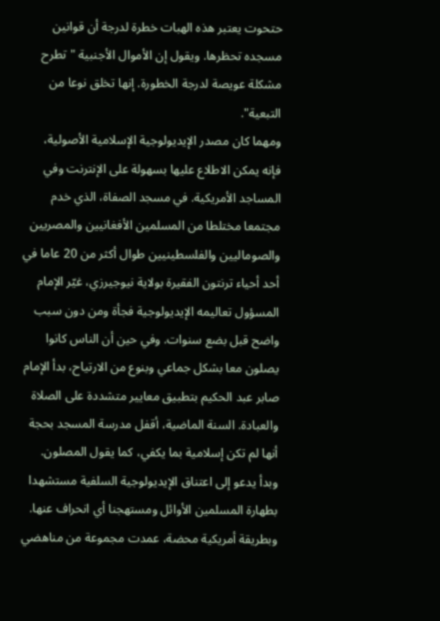حتحوت يعتبر هذه الهبات خطرة لدرجة أن قوانين مسجده تحظرها. ويقول إن الأموال الأجنبية "تطرح مشكلة عويصة لدرجة الخطورة. إنها تخلق نوعا من التبعية".
ومهما كان مصدر الإيديولوجية الإسلامية الأصولية، فإنه يمكن الاطلاع عليها بسهولة على الإنترنت وفي المساجد الأمريكية. في مسجد الصفاة، الذي خدم مجتمعا مختلطا من المسلمين الأفغانيين والمصريين والصوماليين والفلسطينيين طوال أكثر من 20 عاما في أحد أحياء ترنتون الفقيرة بولاية نيوجيرزي، غيّر الإمام المسؤول تعاليمه الإيديولوجية فجأة ومن دون سبب واضح قبل بضع سنوات. وفي حين أن الناس كانوا يصلون معا بشكل جماعي وبنوع من الارتياح، بدأ الإمام صابر عبد الحكيم بتطبيق معايير متشددة على الصلاة والعبادة. السنة الماضية، أقفل مدرسة المسجد بحجة أنها لم تكن إسلامية بما يكفي، كما يقول المصلون. وبدأ يدعو إلى اعتناق الإيديولوجية السلفية مستشهدا بطهارة المسلمين الأوائل ومستهجنا أي انحراف عنها. وبطريقة أمريكية محضة، عمدت مجموعة من مناهضي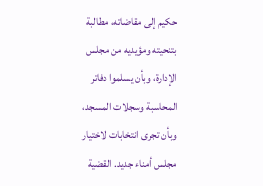حكيم إلى مقاضاته، مطالبة بتنحيته ومؤيديه من مجلس الإدارة، وبأن يسلموا دفاتر المحاسبة وسجلات المسجد، وبأن تجرى انتخابات لاختيار مجلس أمناء جديد. القضية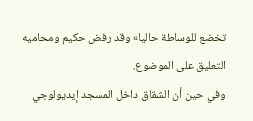تخضع للوساطة حاليا» وقد رفض حكيم ومحاميه التعليق على الموضوع.
وفي حين أن الشقاق داخل المسجد إيديولوجي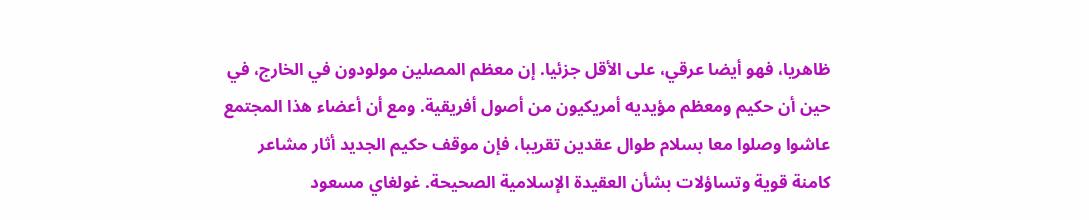ظاهريا، فهو أيضا عرقي، على الأقل جزئيا. إن معظم المصلين مولودون في الخارج، في حين أن حكيم ومعظم مؤيديه أمريكيون من أصول أفريقية. ومع أن أعضاء هذا المجتمع عاشوا وصلوا معا بسلام طوال عقدين تقريبا، فإن موقف حكيم الجديد أثار مشاعر كامنة قوية وتساؤلات بشأن العقيدة الإسلامية الصحيحة. غولغاي مسعود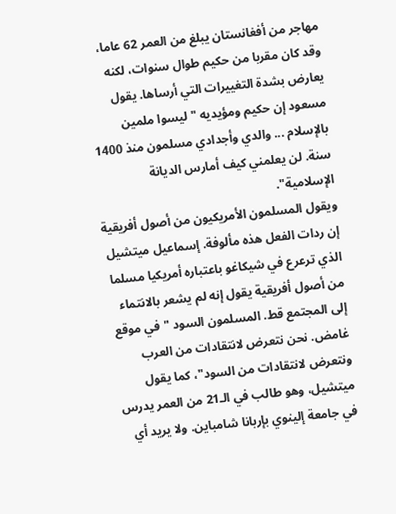مهاجر من أفغانستان يبلغ من العمر 62 عاما، وقد كان مقربا من حكيم طوال سنوات، لكنه يعارض بشدة التغييرات التي أرساها. يقول مسعود إن حكيم ومؤيديه "ليسوا ملمين بالإسلام ... والدي وأجدادي مسلمون منذ 1400 سنة. لن يعلمني كيف أمارس الديانة الإسلامية".
ويقول المسلمون الأمريكيون من أصول أفريقية إن ردات الفعل هذه مألوفة. إسماعيل ميتشيل الذي ترعرع في شيكاغو باعتباره أمريكيا مسلما من أصول أفريقية يقول إنه لم يشعر بالانتماء إلى المجتمع قط. المسلمون السود "في موقع غامض. نحن نتعرض لانتقادات من العرب ونتعرض لانتقادات من السود"، كما يقول ميتشيل، وهو طالب في الـ21 من العمر يدرس في جامعة إلينوي بإربانا شامباين. ولا يريد أي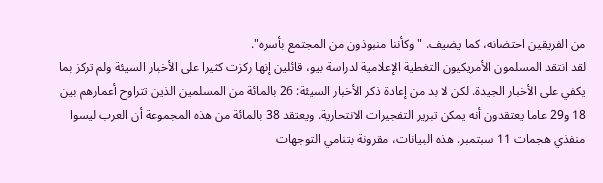من الفريقين احتضانه، كما يضيف. "وكأننا منبوذون من المجتمع بأسره".
لقد انتقد المسلمون الأمريكيون التغطية الإعلامية لدراسة بيو، قائلين إنها ركزت كثيرا على الأخبار السيئة ولم تركز بما يكفي على الأخبار الجيدة. لكن لا بد من إعادة ذكر الأخبار السيئة: 26 بالمائة من المسلمين الذين تتراوح أعمارهم بين 18 و29 عاما يعتقدون أنه يمكن تبرير التفجيرات الانتحارية. ويعتقد 38 بالمائة من هذه المجموعة أن العرب ليسوا منفذي هجمات 11 سبتمبر. هذه البيانات، مقرونة بتنامي التوجهات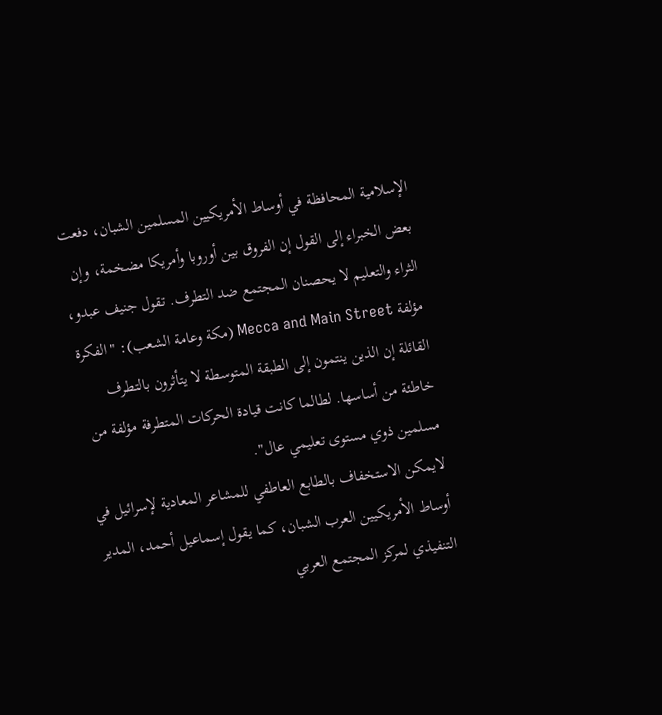الإسلامية المحافظة في أوساط الأمريكيين المسلمين الشبان، دفعت بعض الخبراء إلى القول إن الفروق بين أوروبا وأمريكا مضخمة، وإن الثراء والتعليم لا يحصنان المجتمع ضد التطرف. تقول جنيف عبدو، مؤلفة Mecca and Main Street (مكة وعامة الشعب): "الفكرة القائلة إن الذين ينتمون إلى الطبقة المتوسطة لا يتأثرون بالتطرف خاطئة من أساسها. لطالما كانت قيادة الحركات المتطرفة مؤلفة من مسلمين ذوي مستوى تعليمي عال".
لايمكن الاستخفاف بالطابع العاطفي للمشاعر المعادية لإسرائيل في أوساط الأمريكيين العرب الشبان، كما يقول إسماعيل أحمد، المدير التنفيذي لمركز المجتمع العربي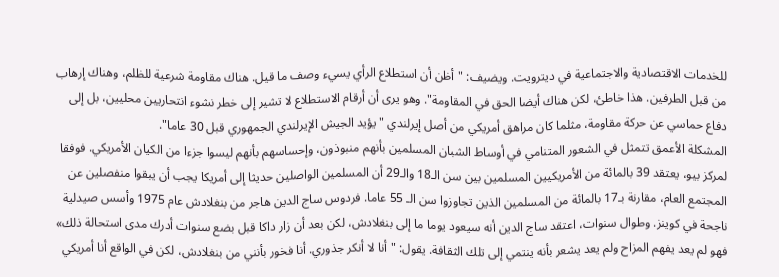للخدمات الاقتصادية والاجتماعية في ديترويت. ويضيف: "أظن أن استطلاع الرأي يسيء وصف ما قيل. هناك مقاومة شرعية للظلم، وهناك إرهاب من قبل الطرفين. هذا خاطئ، لكن هناك أيضا الحق في المقاومة". وهو يرى أن أرقام الاستطلاع لا تشير إلى خطر نشوء انتحاريين محليين، بل إلى دفاع حماسي عن حركة مقاومة، مثلما كان مراهق أمريكي من أصل إيرلندي "يؤيد الجيش الإيرلندي الجمهوري قبل 30 عاما".
المشكلة الأعمق تتمثل في الشعور المتنامي في أوساط الشبان المسلمين بأنهم منبوذون، وإحساسهم بأنهم ليسوا جزءا من الكيان الأمريكي. فوفقا لمركز بيو، يعتقد 39 بالمائة من الأمريكيين المسلمين بين سن الـ18 والـ29 أن المسلمين الواصلين حديثا إلى أمريكا يجب أن يبقوا منفصلين عن المجتمع العام، مقارنة بـ17 بالمائة من المسلمين الذين تجاوزوا سن الـ 55 عاما. فردوس ساج الدين هاجر من بنغلادش عام 1975 وأسس صيدلية ناجحة في كوينز. وطوال سنوات، اعتقد ساج الدين أنه سيعود يوما ما إلى بنغلادش، لكن بعد أن زار داكا قبل بضع سنوات أدرك مدى استحالة ذلك» فهو لم يعد يفهم المزاح ولم يعد يشعر بأنه ينتمي إلى تلك الثقافة. يقول: "أنا لا أنكر جذوري. أنا فخور بأنني من بنغلادش، لكن في الواقع أنا أمريكي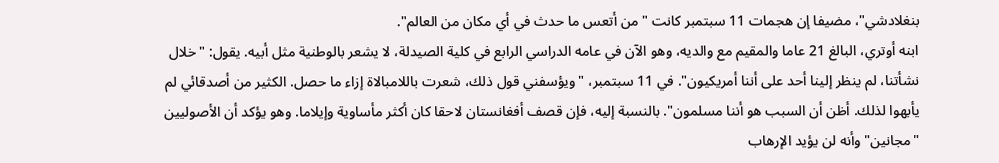بنغلادشي"، مضيفا إن هجمات 11 سبتمبر كانت "من أتعس ما حدث في أي مكان من العالم".
ابنه أوتري، البالغ 21 عاما والمقيم مع والديه، وهو الآن في عامه الدراسي الرابع في كلية الصيدلة، لا يشعر بالوطنية مثل أبيه. يقول: "خلال نشأتنا، لم ينظر إلينا أحد على أننا أمريكيون". في 11 سبتمبر، "ويؤسفني قول ذلك، شعرت باللامبالاة إزاء ما حصل. الكثير من أصدقائي لم يأبهوا لذلك. أظن أن السبب هو أننا مسلمون". بالنسبة إليه، فإن قصف أفغانستان لاحقا كان أكثر مأساوية وإيلاما. وهو يؤكد أن الأصوليين "مجانين" وأنه لن يؤيد الإرهاب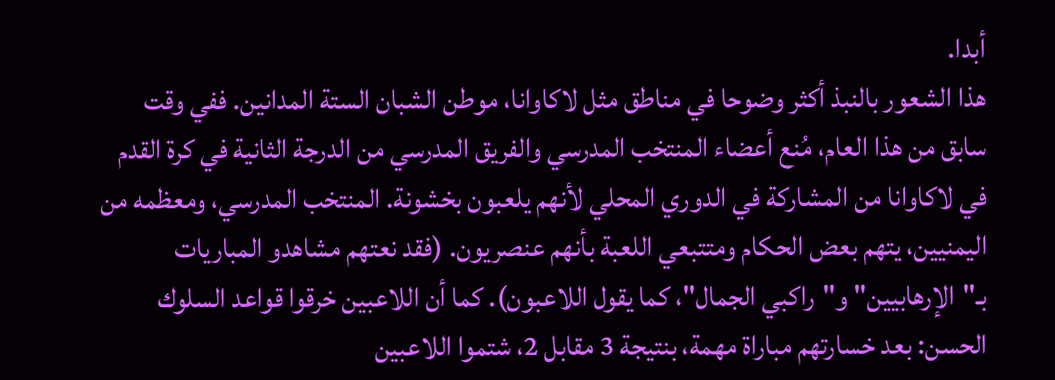أبدا.
هذا الشعور بالنبذ أكثر وضوحا في مناطق مثل لاكاوانا، موطن الشبان الستة المدانين. ففي وقت سابق من هذا العام، مُنع أعضاء المنتخب المدرسي والفريق المدرسي من الدرجة الثانية في كرة القدم في لاكاوانا من المشاركة في الدوري المحلي لأنهم يلعبون بخشونة. المنتخب المدرسي، ومعظمه من اليمنيين، يتهم بعض الحكام ومتتبعي اللعبة بأنهم عنصريون. (فقد نعتهم مشاهدو المباريات بـ"الإرهابيين" و"راكبي الجمال"، كما يقول اللاعبون). كما أن اللاعبين خرقوا قواعد السلوك الحسن: بعد خسارتهم مباراة مهمة، بنتيجة 3 مقابل 2، شتموا اللاعبين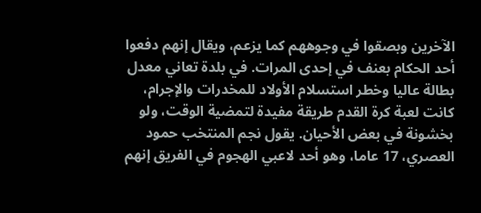الآخرين وبصقوا في وجوههم كما يزعم، ويقال إنهم دفعوا أحد الحكام بعنف في إحدى المرات. في بلدة تعاني معدل بطالة عاليا وخطر استسلام الأولاد للمخدرات والإجرام، كانت لعبة كرة القدم طريقة مفيدة لتمضية الوقت، ولو بخشونة في بعض الأحيان. يقول نجم المنتخب حمود العصري، 17 عاما، وهو أحد لاعبي الهجوم في الفريق إنهم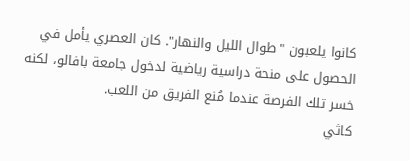كانوا يلعبون "طوال الليل والنهار". كان العصري يأمل في الحصول على منحة دراسية رياضية لدخول جامعة بافالو، لكنه خسر تلك الفرصة عندما مُنع الفريق من اللعب.
كاثي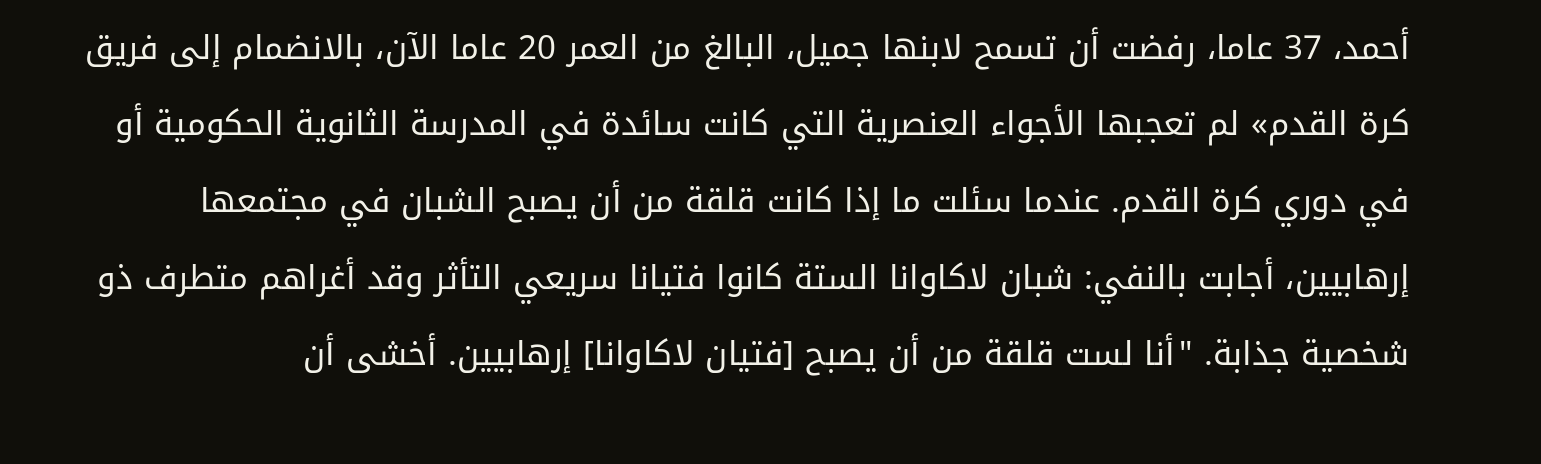أحمد، 37 عاما، رفضت أن تسمح لابنها جميل، البالغ من العمر 20 عاما الآن، بالانضمام إلى فريق كرة القدم» لم تعجبها الأجواء العنصرية التي كانت سائدة في المدرسة الثانوية الحكومية أو في دوري كرة القدم. عندما سئلت ما إذا كانت قلقة من أن يصبح الشبان في مجتمعها إرهابيين، أجابت بالنفي: شبان لاكاوانا الستة كانوا فتيانا سريعي التأثر وقد أغراهم متطرف ذو شخصية جذابة. "أنا لست قلقة من أن يصبح [فتيان لاكاوانا] إرهابيين. أخشى أن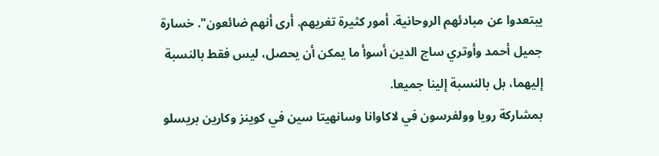يبتعدوا عن مبادئهم الروحانية. أمور كثيرة تغريهم. أرى أنهم ضائعون". خسارة جميل أحمد وأوتري ساج الدين أسوأ ما يمكن أن يحصل، ليس فقط بالنسبة إليهما، بل بالنسبة إلينا جميعا.
بمشاركة رويا وولفرسون في لاكاوانا وسانهيتا سين في كوينز وكارين بريسلو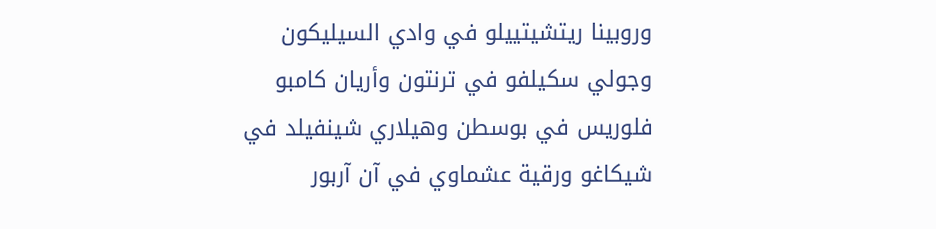وروبينا ريتشيتييلو في وادي السيليكون وجولي سكيلفو في ترنتون وأريان كامبو فلوريس في بوسطن وهيلاري شينفيلد في شيكاغو ورقية عشماوي في آن آربور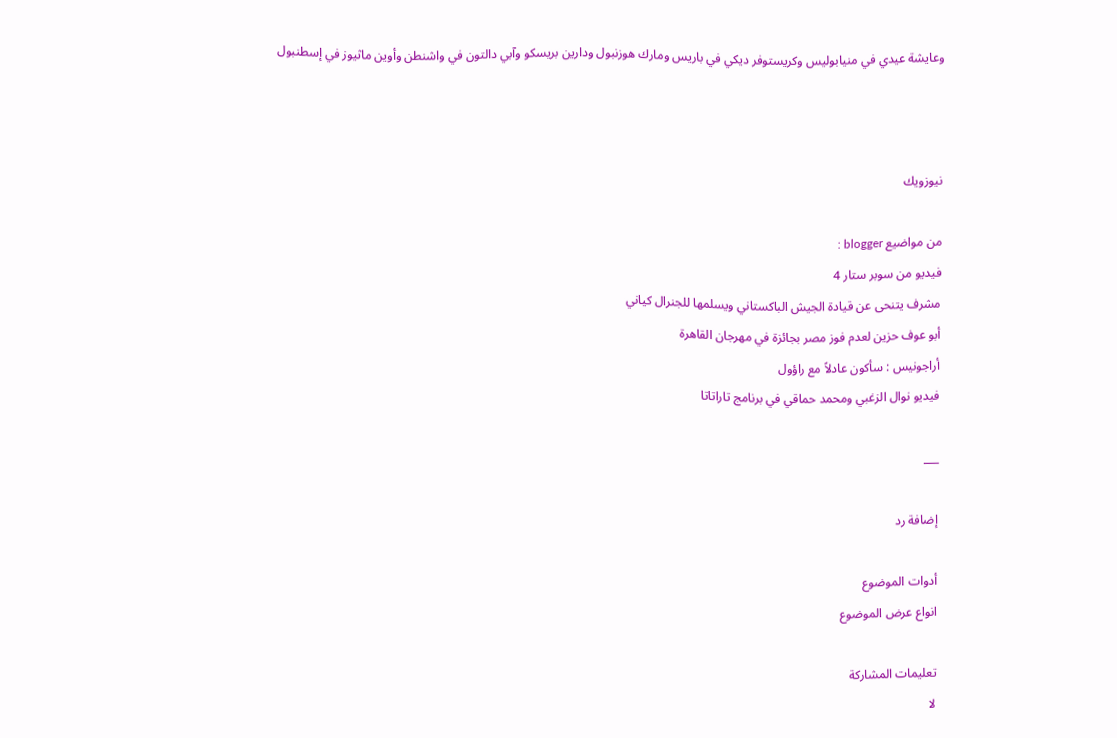وعايشة عيدي في منيابوليس وكريستوفر ديكي في باريس ومارك هوزنبول ودارين بريسكو وآبي دالتون في واشنطن وأوين ماثيوز في إسطنبول



نيوزويك

من مواضيع blogger :
فيديو من سوبر ستار 4
مشرف يتنحى عن قيادة الجيش الباكستاني ويسلمها للجنرال كياني
أبو عوف حزين لعدم فوز مصر بجائزة في مهرجان القاهرة
أراجونيس : سأكون عادلاً مع راؤول
فيديو نوال الزغبي ومحمد حماقي في برنامج تاراتاتا

___

إضافة رد

أدوات الموضوع
انواع عرض الموضوع

تعليمات المشاركة
لا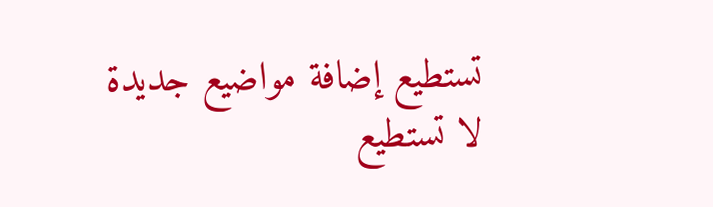تستطيع إضافة مواضيع جديدة
لا تستطيع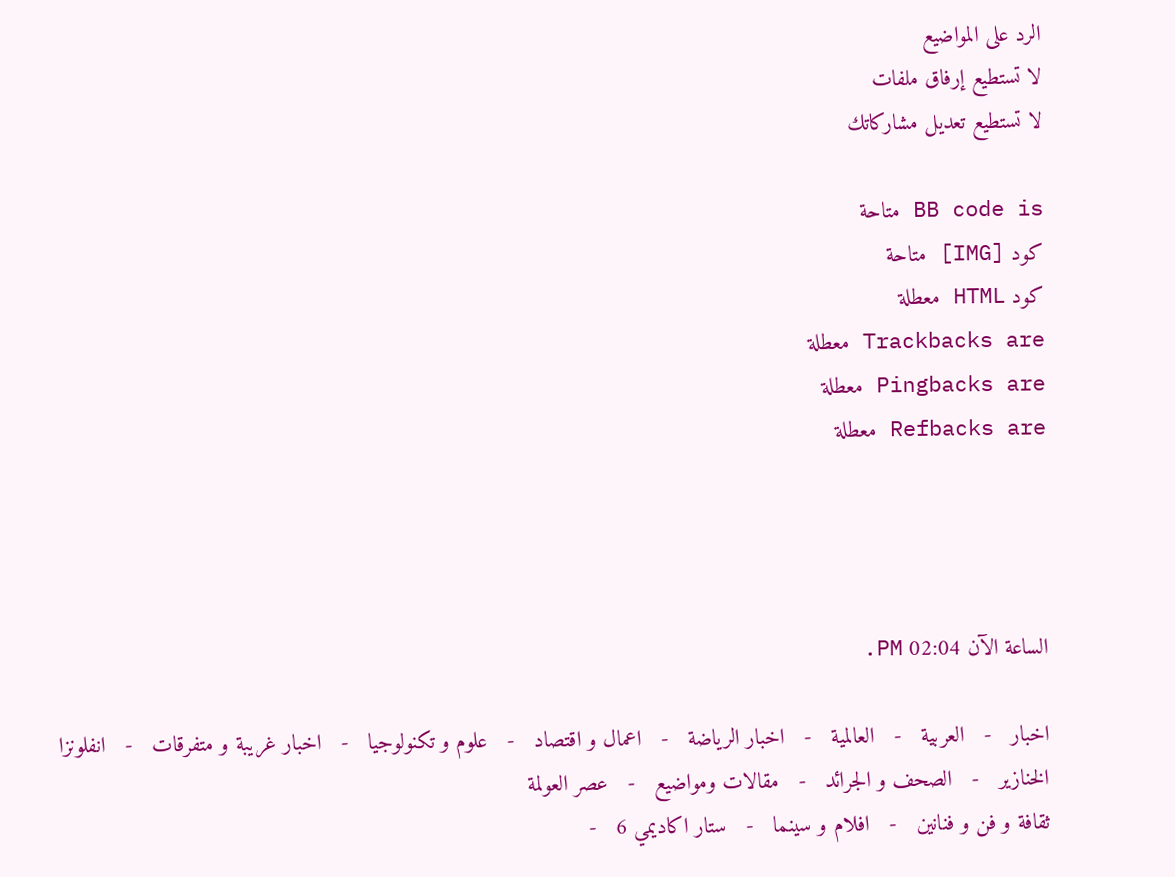الرد على المواضيع
لا تستطيع إرفاق ملفات
لا تستطيع تعديل مشاركاتك

BB code is متاحة
كود [IMG] متاحة
كود HTML معطلة
Trackbacks are معطلة
Pingbacks are معطلة
Refbacks are معطلة




الساعة الآن 02:04 PM.

اخبار   -   العربية   -   العالمية   -   اخبار الرياضة   -   اعمال و اقتصاد   -   علوم و تكنولوجيا   -   اخبار غريبة و متفرقات   -   انفلونزا الخنازير   -   الصحف و الجرائد   -   مقالات ومواضيع   -   عصر العولمة
ثقافة و فن و فنانين   -   افلام و سينما   -   ستار اكاديمي 6   -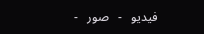فيديو   -   صور   -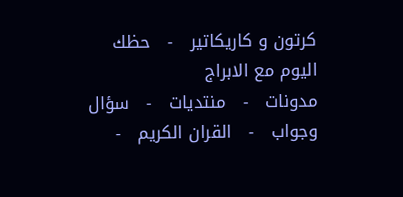كرتون و كاريكاتير   -   حظك اليوم مع الابراج
مدونات   -   منتديات   -   سؤال وجواب   -   القران الكريم   -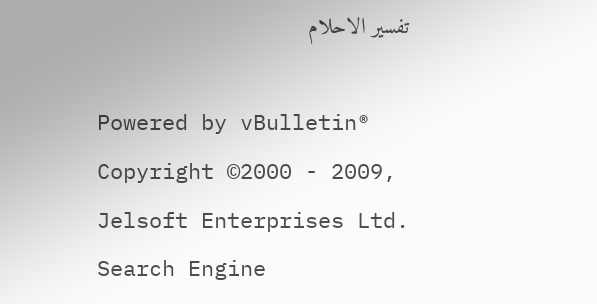تفسير الاحلام

Powered by vBulletin® Copyright ©2000 - 2009, Jelsoft Enterprises Ltd.
Search Engine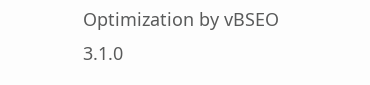Optimization by vBSEO 3.1.0